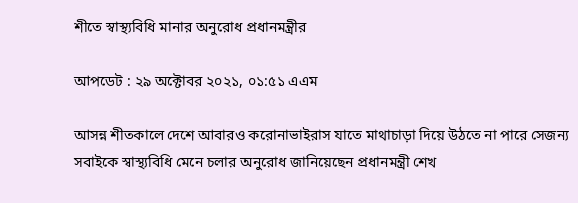শীতে স্বাস্থ্যবিধি মানার অনুরোধ প্রধানমন্ত্রীর

আপডেট : ২৯ অক্টোবর ২০২১, ০১:৫১ এএম

আসন্ন শীতকালে দেশে আবারও করোনাভাইরাস যাতে মাথাচাড়া দিয়ে উঠতে না পারে সেজন্য সবাইকে স্বাস্থ্যবিধি মেনে চলার অনুরোধ জানিয়েছেন প্রধানমন্ত্রী শেখ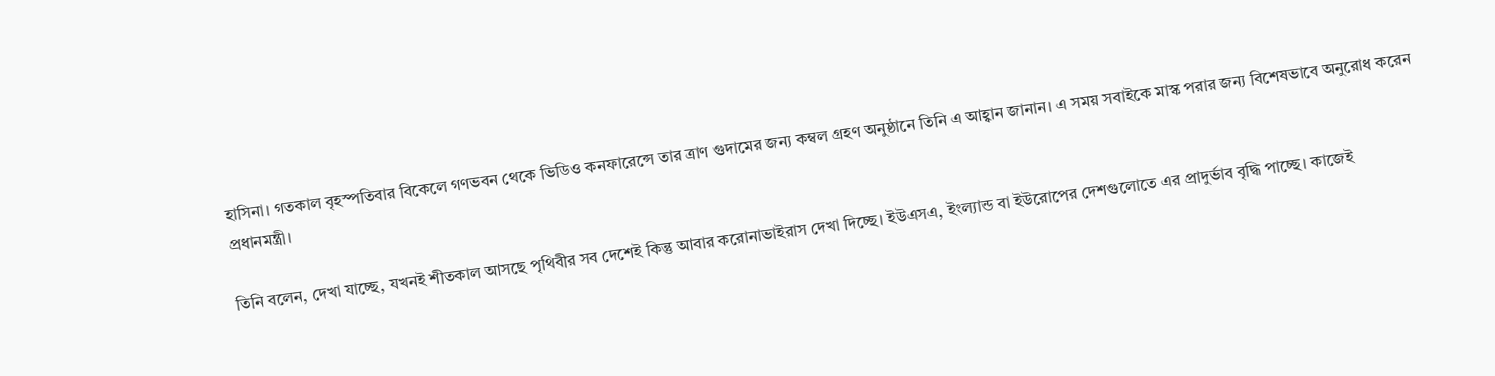হাসিনা। গতকাল বৃহস্পতিবার বিকেলে গণভবন থেকে ভিডিও কনফারেন্সে তার ত্রাণ গুদামের জন্য কম্বল গ্রহণ অনুষ্ঠানে তিনি এ আহ্বান জানান। এ সময় সবাইকে মাস্ক পরার জন্য বিশেষভাবে অনুরোধ করেন প্রধানমন্ত্রী।

তিনি বলেন, দেখা যাচ্ছে, যখনই শীতকাল আসছে পৃথিবীর সব দেশেই কিন্তু আবার করোনাভাইরাস দেখা দিচ্ছে। ইউএসএ, ইংল্যান্ড বা ইউরোপের দেশগুলোতে এর প্রাদুর্ভাব বৃদ্ধি পাচ্ছে। কাজেই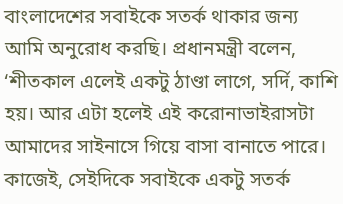বাংলাদেশের সবাইকে সতর্ক থাকার জন্য আমি অনুরোধ করছি। প্রধানমন্ত্রী বলেন, ‘শীতকাল এলেই একটু ঠাণ্ডা লাগে, সর্দি, কাশি হয়। আর এটা হলেই এই করোনাভাইরাসটা আমাদের সাইনাসে গিয়ে বাসা বানাতে পারে। কাজেই, সেইদিকে সবাইকে একটু সতর্ক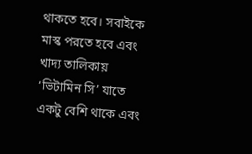থাকতে হবে। সবাইকে মাস্ক পরতে হবে এবং খাদ্য তালিকায় ‘ভিটামিন সি’ যাতে একটু বেশি থাকে এবং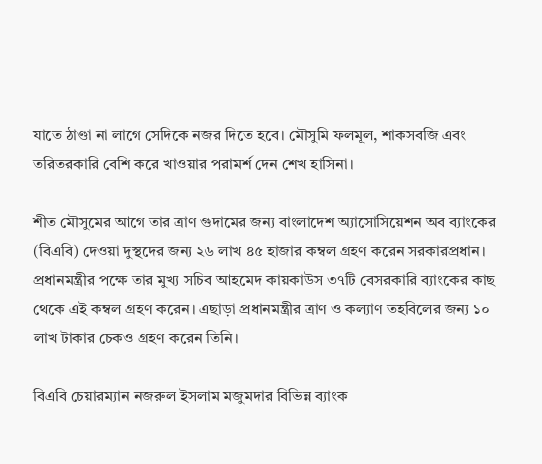যাতে ঠাণ্ডা না লাগে সেদিকে নজর দিতে হবে। মৌসুমি ফলমূল, শাকসবজি এবং তরিতরকারি বেশি করে খাওয়ার পরামর্শ দেন শেখ হাসিনা।

শীত মৌসুমের আগে তার ত্রাণ গুদামের জন্য বাংলাদেশ অ্যাসোসিয়েশন অব ব্যাংকের (বিএবি) দেওয়া দুস্থদের জন্য ২৬ লাখ ৪৫ হাজার কম্বল গ্রহণ করেন সরকারপ্রধান। প্রধানমন্ত্রীর পক্ষে তার মুখ্য সচিব আহমেদ কায়কাউস ৩৭টি বেসরকারি ব্যাংকের কাছ থেকে এই কম্বল গ্রহণ করেন। এছাড়া প্রধানমন্ত্রীর ত্রাণ ও কল্যাণ তহবিলের জন্য ১০ লাখ টাকার চেকও গ্রহণ করেন তিনি।

বিএবি চেয়ারম্যান নজরুল ইসলাম মজুমদার বিভিন্ন ব্যাংক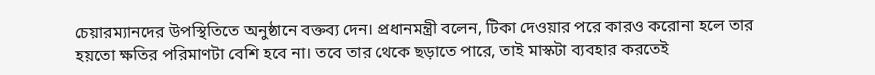চেয়ারম্যানদের উপস্থিতিতে অনুষ্ঠানে বক্তব্য দেন। প্রধানমন্ত্রী বলেন, টিকা দেওয়ার পরে কারও করোনা হলে তার হয়তো ক্ষতির পরিমাণটা বেশি হবে না। তবে তার থেকে ছড়াতে পারে, তাই মাস্কটা ব্যবহার করতেই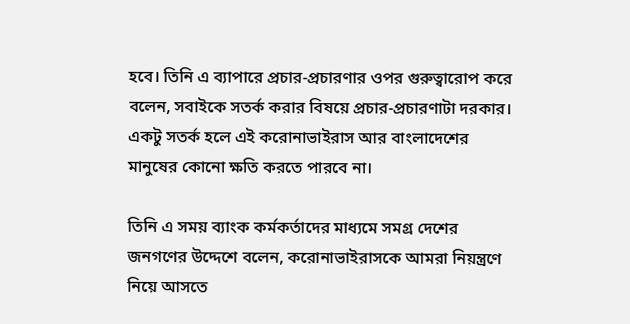হবে। তিনি এ ব্যাপারে প্রচার-প্রচারণার ওপর গুরুত্বারোপ করে বলেন, সবাইকে সতর্ক করার বিষয়ে প্রচার-প্রচারণাটা দরকার। একটু সতর্ক হলে এই করোনাভাইরাস আর বাংলাদেশের মানুষের কোনো ক্ষতি করতে পারবে না।

তিনি এ সময় ব্যাংক কর্মকর্তাদের মাধ্যমে সমগ্র দেশের জনগণের উদ্দেশে বলেন, করোনাভাইরাসকে আমরা নিয়ন্ত্রণে নিয়ে আসতে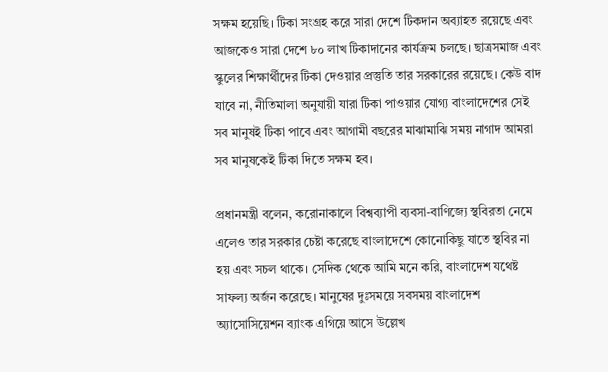সক্ষম হয়েছি। টিকা সংগ্রহ করে সারা দেশে টিকদান অব্যাহত রয়েছে এবং আজকেও সারা দেশে ৮০ লাখ টিকাদানের কার্যক্রম চলছে। ছাত্রসমাজ এবং স্কুলের শিক্ষার্থীদের টিকা দেওয়ার প্রস্তুতি তার সরকারের রয়েছে। কেউ বাদ যাবে না, নীতিমালা অনুযায়ী যারা টিকা পাওয়ার যোগ্য বাংলাদেশের সেই সব মানুষই টিকা পাবে এবং আগামী বছরের মাঝামাঝি সময় নাগাদ আমরা সব মানুষকেই টিকা দিতে সক্ষম হব।

প্রধানমন্ত্রী বলেন, করোনাকালে বিশ্বব্যাপী ব্যবসা-বাণিজ্যে স্থবিরতা নেমে এলেও তার সরকার চেষ্টা করেছে বাংলাদেশে কোনোকিছু যাতে স্থবির না হয় এবং সচল থাকে। সেদিক থেকে আমি মনে করি, বাংলাদেশ যথেষ্ট সাফল্য অর্জন করেছে। মানুষের দুঃসময়ে সবসময় বাংলাদেশ অ্যাসোসিয়েশন ব্যাংক এগিয়ে আসে উল্লেখ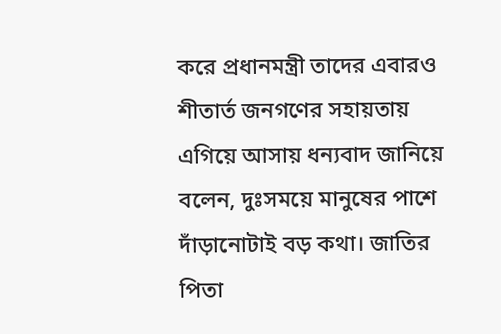করে প্রধানমন্ত্রী তাদের এবারও শীতার্ত জনগণের সহায়তায় এগিয়ে আসায় ধন্যবাদ জানিয়ে বলেন, দুঃসময়ে মানুষের পাশে দাঁড়ানোটাই বড় কথা। জাতির পিতা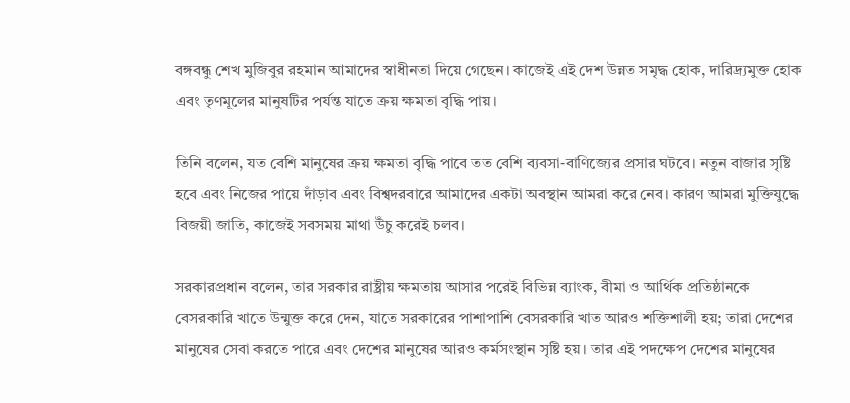বঙ্গবন্ধু শেখ মুজিবুর রহমান আমাদের স্বাধীনতা দিয়ে গেছেন। কাজেই এই দেশ উন্নত সমৃদ্ধ হোক, দারিদ্র্যমুক্ত হোক এবং তৃণমূলের মানুষটির পর্যন্ত যাতে ক্রয় ক্ষমতা বৃদ্ধি পায়।

তিনি বলেন, যত বেশি মানুষের ক্রয় ক্ষমতা বৃদ্ধি পাবে তত বেশি ব্যবসা-বাণিজ্যের প্রসার ঘটবে। নতুন বাজার সৃষ্টি হবে এবং নিজের পায়ে দাঁড়াব এবং বিশ্বদরবারে আমাদের একটা অবস্থান আমরা করে নেব। কারণ আমরা মুক্তিযুদ্ধে বিজয়ী জাতি, কাজেই সবসময় মাথা উঁচু করেই চলব।

সরকারপ্রধান বলেন, তার সরকার রাষ্ট্রীয় ক্ষমতায় আসার পরেই বিভিন্ন ব্যাংক, বীমা ও আর্থিক প্রতিষ্ঠানকে বেসরকারি খাতে উন্মুক্ত করে দেন, যাতে সরকারের পাশাপাশি বেসরকারি খাত আরও শক্তিশালী হয়; তারা দেশের মানুষের সেবা করতে পারে এবং দেশের মানুষের আরও কর্মসংস্থান সৃষ্টি হয়। তার এই পদক্ষেপ দেশের মানুষের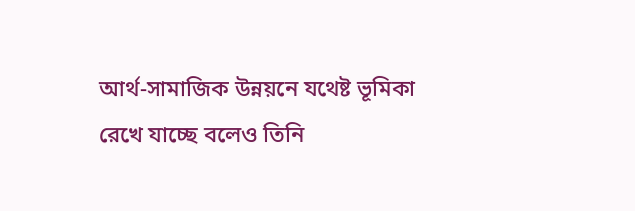আর্থ-সামাজিক উন্নয়নে যথেষ্ট ভূমিকা রেখে যাচ্ছে বলেও তিনি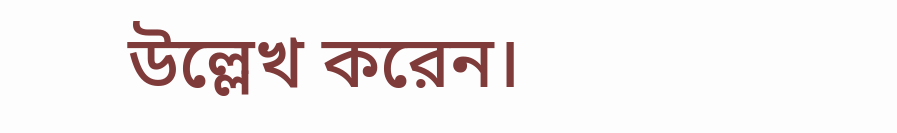উল্লেখ করেন।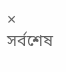×
সর্বশেষ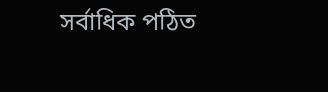সর্বাধিক পঠিত